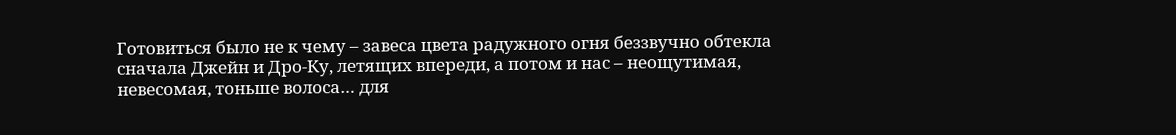Готовиться было не к чему – завеса цвета радужного огня беззвучно обтекла сначала Джейн и Дро-Ку, летящих впереди, а потом и нас – неощутимая, невесомая, тоньше волоса… для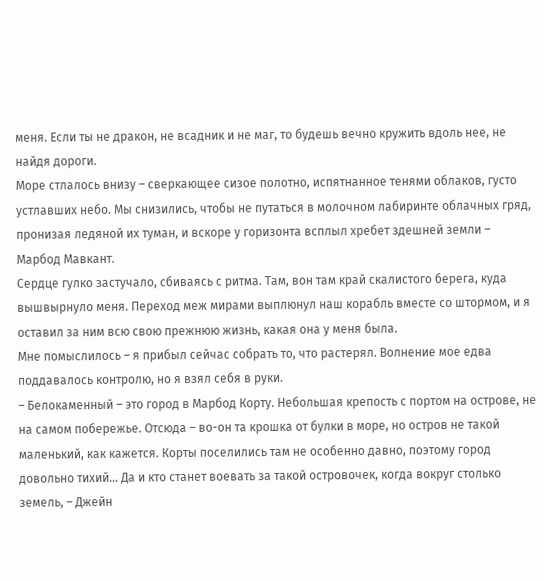меня. Если ты не дракон, не всадник и не маг, то будешь вечно кружить вдоль нее, не найдя дороги.
Море стлалось внизу – сверкающее сизое полотно, испятнанное тенями облаков, густо устлавших небо. Мы снизились, чтобы не путаться в молочном лабиринте облачных гряд, пронизая ледяной их туман, и вскоре у горизонта всплыл хребет здешней земли – Марбод Мавкант.
Сердце гулко застучало, сбиваясь с ритма. Там, вон там край скалистого берега, куда вышвырнуло меня. Переход меж мирами выплюнул наш корабль вместе со штормом, и я оставил за ним всю свою прежнюю жизнь, какая она у меня была.
Мне помыслилось – я прибыл сейчас собрать то, что растерял. Волнение мое едва поддавалось контролю, но я взял себя в руки.
– Белокаменный – это город в Марбод Корту. Небольшая крепость с портом на острове, не на самом побережье. Отсюда – во-он та крошка от булки в море, но остров не такой маленький, как кажется. Корты поселились там не особенно давно, поэтому город довольно тихий… Да и кто станет воевать за такой островочек, когда вокруг столько земель, – Джейн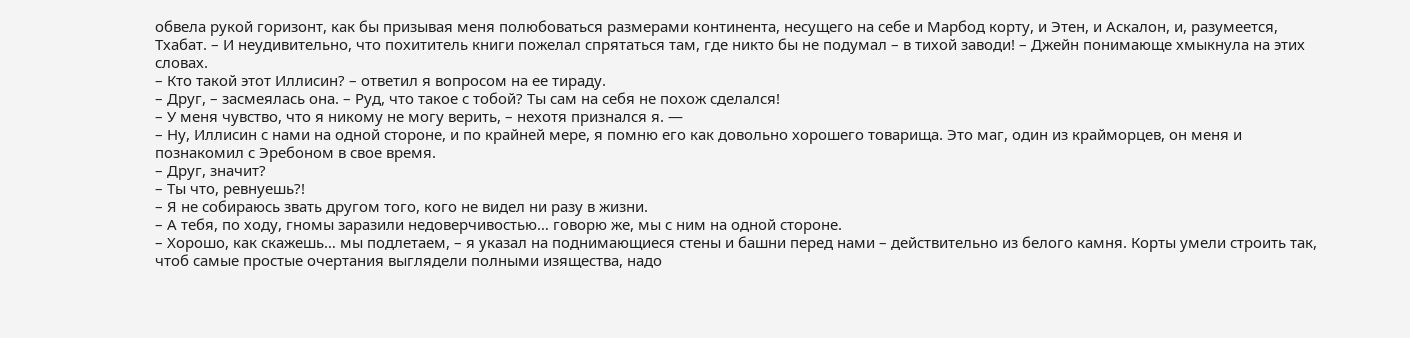обвела рукой горизонт, как бы призывая меня полюбоваться размерами континента, несущего на себе и Марбод корту, и Этен, и Аскалон, и, разумеется, Тхабат. – И неудивительно, что похититель книги пожелал спрятаться там, где никто бы не подумал – в тихой заводи! – Джейн понимающе хмыкнула на этих словах.
– Кто такой этот Иллисин? – ответил я вопросом на ее тираду.
– Друг, – засмеялась она. – Руд, что такое с тобой? Ты сам на себя не похож сделался!
– У меня чувство, что я никому не могу верить, – нехотя признался я. —
– Ну, Иллисин с нами на одной стороне, и по крайней мере, я помню его как довольно хорошего товарища. Это маг, один из крайморцев, он меня и познакомил с Эребоном в свое время.
– Друг, значит?
– Ты что, ревнуешь?!
– Я не собираюсь звать другом того, кого не видел ни разу в жизни.
– А тебя, по ходу, гномы заразили недоверчивостью… говорю же, мы с ним на одной стороне.
– Хорошо, как скажешь… мы подлетаем, – я указал на поднимающиеся стены и башни перед нами – действительно из белого камня. Корты умели строить так, чтоб самые простые очертания выглядели полными изящества, надо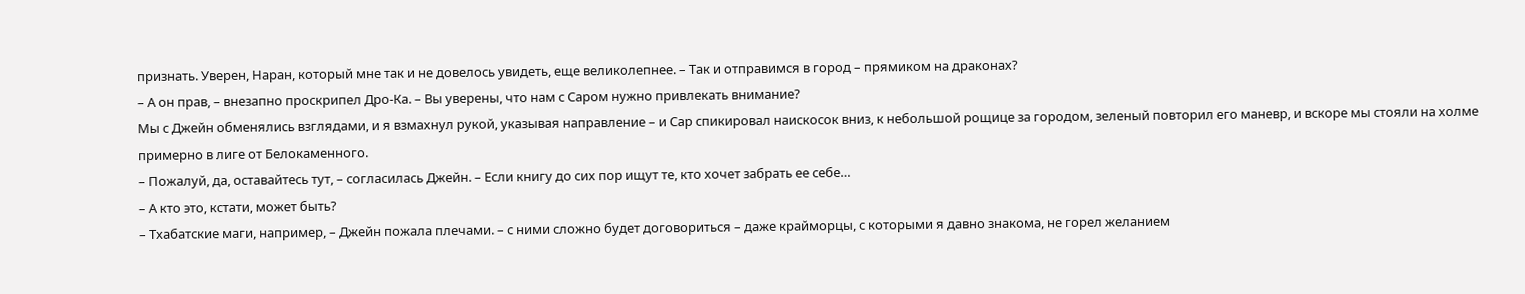признать. Уверен, Наран, который мне так и не довелось увидеть, еще великолепнее. – Так и отправимся в город – прямиком на драконах?
– А он прав, – внезапно проскрипел Дро-Ка. – Вы уверены, что нам с Саром нужно привлекать внимание?
Мы с Джейн обменялись взглядами, и я взмахнул рукой, указывая направление – и Сар спикировал наискосок вниз, к небольшой рощице за городом, зеленый повторил его маневр, и вскоре мы стояли на холме примерно в лиге от Белокаменного.
– Пожалуй, да, оставайтесь тут, – согласилась Джейн. – Если книгу до сих пор ищут те, кто хочет забрать ее себе…
– А кто это, кстати, может быть?
– Тхабатские маги, например, – Джейн пожала плечами. – с ними сложно будет договориться – даже крайморцы, с которыми я давно знакома, не горел желанием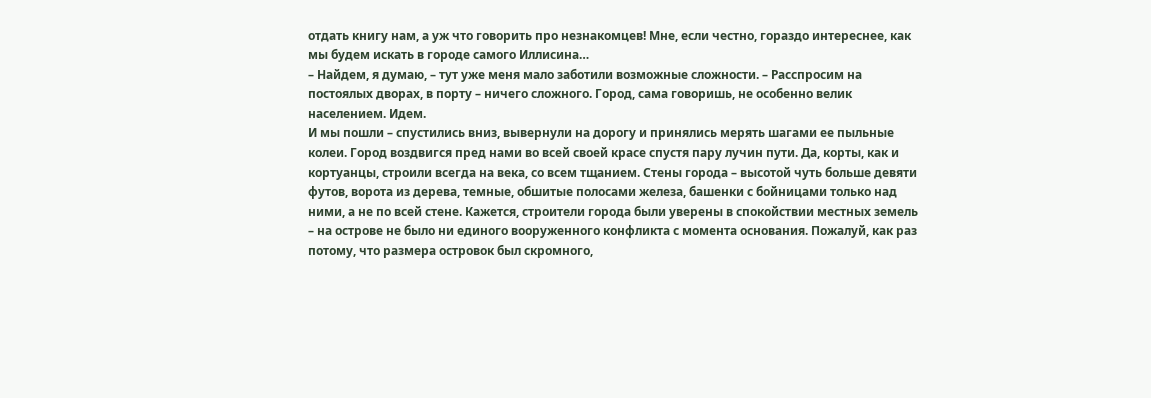отдать книгу нам, а уж что говорить про незнакомцев! Мне, если честно, гораздо интереснее, как мы будем искать в городе самого Иллисина…
– Найдем, я думаю, – тут уже меня мало заботили возможные сложности. – Расспросим на постоялых дворах, в порту – ничего сложного. Город, сама говоришь, не особенно велик населением. Идем.
И мы пошли – спустились вниз, вывернули на дорогу и принялись мерять шагами ее пыльные колеи. Город воздвигся пред нами во всей своей красе спустя пару лучин пути. Да, корты, как и кортуанцы, строили всегда на века, со всем тщанием. Стены города – высотой чуть больше девяти футов, ворота из дерева, темные, обшитые полосами железа, башенки с бойницами только над ними, а не по всей стене. Кажется, строители города были уверены в спокойствии местных земель – на острове не было ни единого вооруженного конфликта с момента основания. Пожалуй, как раз потому, что размера островок был скромного,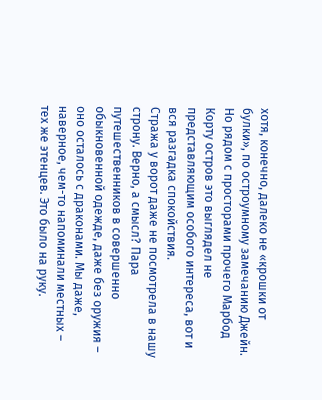хотя, конечно, далеко не «крошки от булки», по остроумному замечанию Джейн. Но рядом с просторами прочего Марбод Корту остров это выглядел не представляющим особого интереса, вот и вся разгадка спокойствия.
Стража у ворот даже не посмотрела в нашу строну. Верно, а смысл? Пара путешественников в совершенно обыкновенной одежде, даже без оружия – оно осталось с драконами. Мы даже, наверное, чем-то напоминали местных – тех же этенцев. Это было на руку.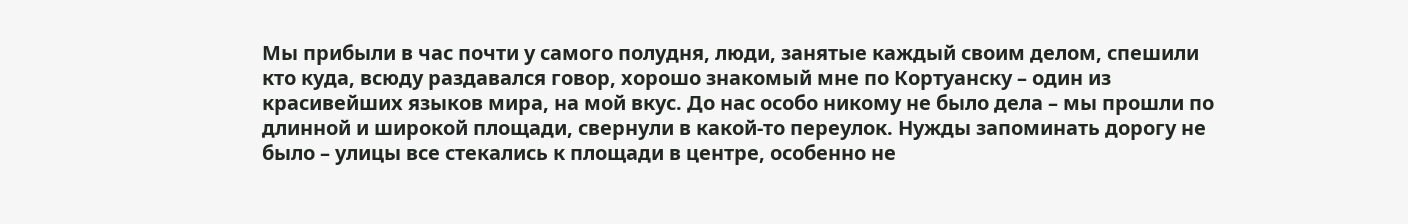Мы прибыли в час почти у самого полудня, люди, занятые каждый своим делом, спешили кто куда, всюду раздавался говор, хорошо знакомый мне по Кортуанску – один из красивейших языков мира, на мой вкус. До нас особо никому не было дела – мы прошли по длинной и широкой площади, свернули в какой-то переулок. Нужды запоминать дорогу не было – улицы все стекались к площади в центре, особенно не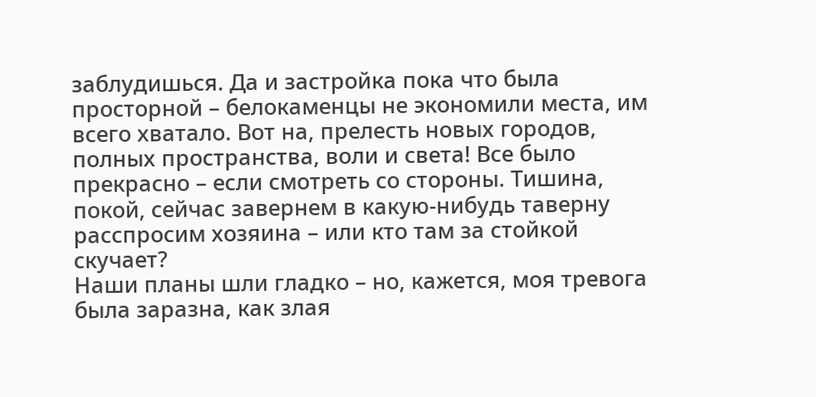заблудишься. Да и застройка пока что была просторной – белокаменцы не экономили места, им всего хватало. Вот на, прелесть новых городов, полных пространства, воли и света! Все было прекрасно – если смотреть со стороны. Тишина, покой, сейчас завернем в какую-нибудь таверну расспросим хозяина – или кто там за стойкой скучает?
Наши планы шли гладко – но, кажется, моя тревога была заразна, как злая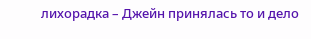лихорадка – Джейн принялась то и дело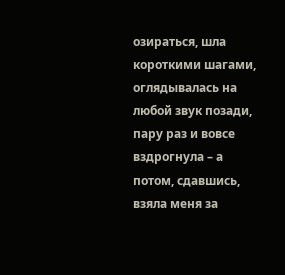озираться, шла короткими шагами, оглядывалась на любой звук позади, пару раз и вовсе вздрогнула – а потом, сдавшись, взяла меня за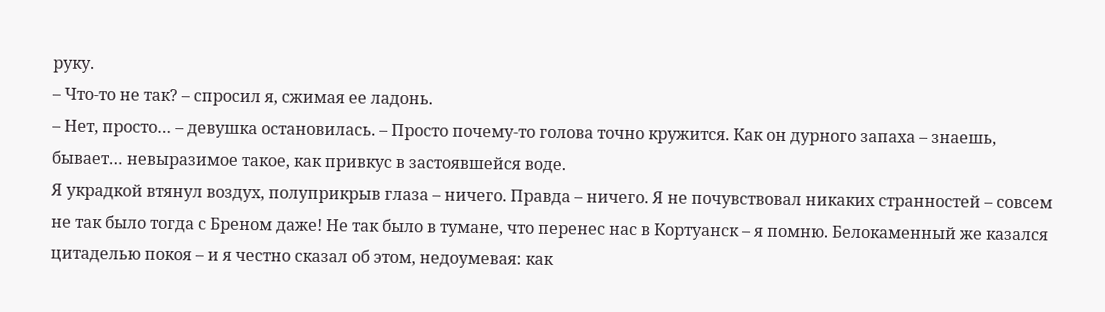руку.
– Что-то не так? – спросил я, сжимая ее ладонь.
– Нет, просто… – девушка остановилась. – Просто почему-то голова точно кружится. Как он дурного запаха – знаешь, бывает… невыразимое такое, как привкус в застоявшейся воде.
Я украдкой втянул воздух, полуприкрыв глаза – ничего. Правда – ничего. Я не почувствовал никаких странностей – совсем не так было тогда с Бреном даже! Не так было в тумане, что перенес нас в Кортуанск – я помню. Белокаменный же казался цитаделью покоя – и я честно сказал об этом, недоумевая: как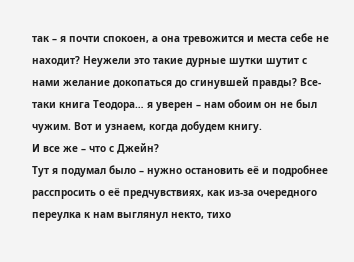так – я почти спокоен, а она тревожится и места себе не находит? Неужели это такие дурные шутки шутит с нами желание докопаться до сгинувшей правды? Все-таки книга Теодора… я уверен – нам обоим он не был чужим. Вот и узнаем, когда добудем книгу.
И все же – что с Джейн?
Тут я подумал было – нужно остановить её и подробнее расспросить о её предчувствиях, как из-за очередного переулка к нам выглянул некто, тихо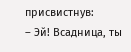присвистнув:
– Эй! Всадница, ты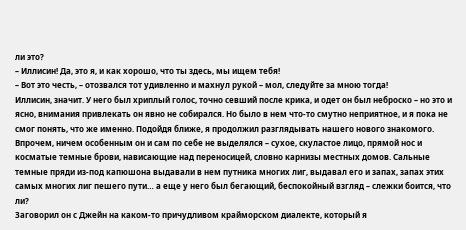ли это?
– Иллисин! Да, это я, и как хорошо, что ты здесь, мы ищем тебя!
– Вот это честь, – отозвался тот удивленно и махнул рукой – мол, следуйте за мною тогда!
Иллисин, значит. У него был хриплый голос, точно севший после крика, и одет он был неброско – но это и ясно, внимания привлекать он явно не собирался. Но было в нем что-то смутно неприятное, и я пока не смог понять, что же именно. Подойдя ближе, я продолжил разглядывать нашего нового знакомого. Впрочем, ничем особенным он и сам по себе не выделялся – сухое, скуластое лицо, прямой нос и косматые темные брови, нависающие над переносицей, словно карнизы местных домов. Сальные темные пряди из-под капюшона выдавали в нем путника многих лиг, выдавал его и запах, запах этих самых многих лиг пешего пути… а еще у него был бегающий, беспокойный взгляд – слежки боится, что ли?
Заговорил он с Джейн на каком-то причудливом крайморском диалекте, который я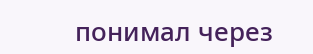понимал через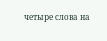четыре слова на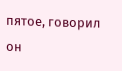пятое, говорил он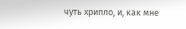чуть хрипло, и, как мне